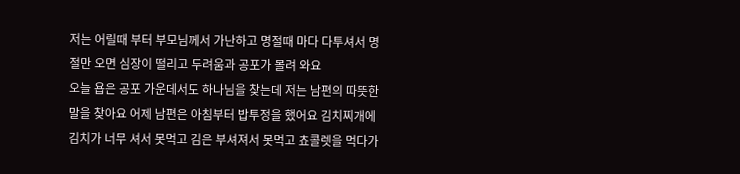저는 어릴때 부터 부모님께서 가난하고 명절때 마다 다투셔서 명절만 오면 심장이 떨리고 두려움과 공포가 몰려 와요
오늘 욥은 공포 가운데서도 하나님을 찾는데 저는 남편의 따뜻한 말을 찾아요 어제 남편은 아침부터 밥투정을 했어요 김치찌개에 김치가 너무 셔서 못먹고 김은 부셔져서 못먹고 쵸콜렛을 먹다가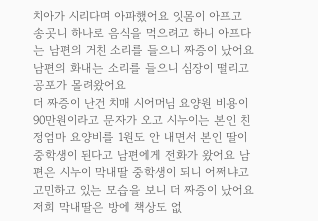치아가 시리다며 아파했어요 잇몸이 아프고 송곳니 하나로 음식을 먹으려고 하니 아프다는 남편의 거친 소리를 들으니 짜증이 났어요 남편의 화내는 소리를 들으니 심장이 떨리고 공포가 몰려왔어요
더 짜증이 난건 치매 시어머님 요양원 비용이 90만원이라고 문자가 오고 시누이는 본인 친정엄마 요양비를 1원도 안 내면서 본인 딸이 중학생이 된다고 남편에게 전화가 왔어요 남편은 시누이 막내딸 중학생이 되니 어쩌냐고 고민하고 있는 모습을 보니 더 짜증이 났어요
저희 막내딸은 방에 책상도 없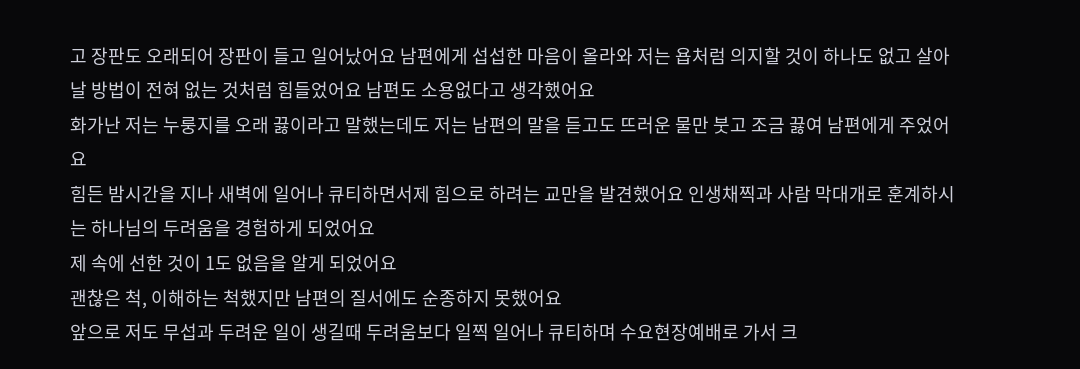고 장판도 오래되어 장판이 들고 일어났어요 남편에게 섭섭한 마음이 올라와 저는 욥처럼 의지할 것이 하나도 없고 살아날 방법이 전혀 없는 것처럼 힘들었어요 남편도 소용없다고 생각했어요
화가난 저는 누룽지를 오래 끓이라고 말했는데도 저는 남편의 말을 듣고도 뜨러운 물만 붓고 조금 끓여 남편에게 주었어요
힘든 밤시간을 지나 새벽에 일어나 큐티하면서제 힘으로 하려는 교만을 발견했어요 인생채찍과 사람 막대개로 훈계하시는 하나님의 두려움을 경험하게 되었어요
제 속에 선한 것이 1도 없음을 알게 되었어요
괜찮은 척, 이해하는 척했지만 남편의 질서에도 순종하지 못했어요
앞으로 저도 무섭과 두려운 일이 생길때 두려움보다 일찍 일어나 큐티하며 수요현장예배로 가서 크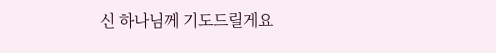신 하나님께 기도드릴게요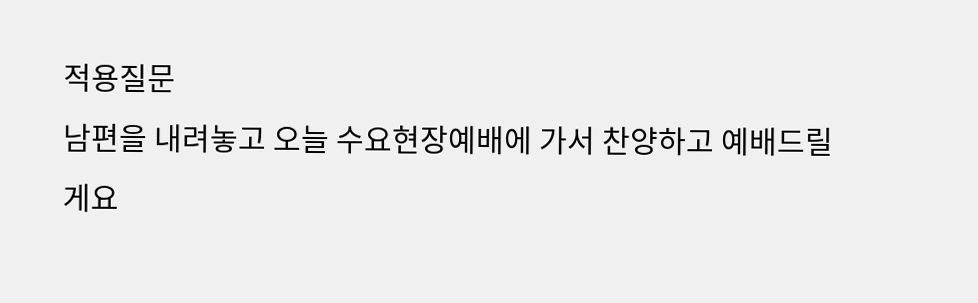적용질문
남편을 내려놓고 오늘 수요현장예배에 가서 찬양하고 예배드릴게요